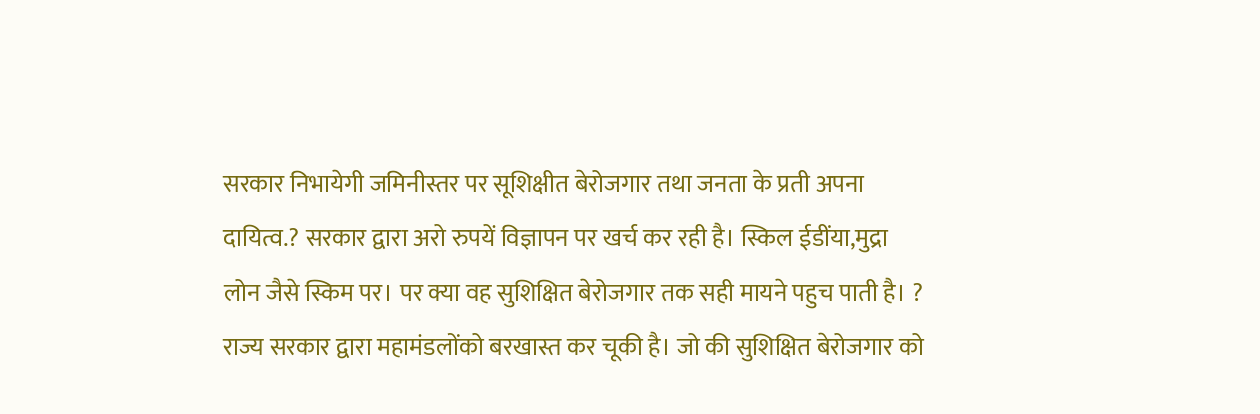सरकार निभायेगी जमिनीस्तर पर सूशिक्षीत बेरोजगार तथा जनता के प्रती अपना दायित्व.? सरकार द्वारा अरो रुपयें विज्ञापन पर खर्च कर रही है। स्किल ईडींया,मुद्रा लोन जैसे स्किम पर। पर क्या वह सुशिक्षित बेरोजगार तक सही मायने पहुच पाती है। ? राज्य सरकार द्वारा महामंडलोंको बरखास्त कर चूकी है। जो की सुशिक्षित बेरोजगार को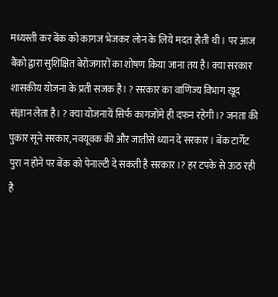मध्यस्ती कर बेंक को कागज भेजकर लोन के लिये मदत होती थी। पर आज बैंको द्वारा सुशिक्षित बेरोजगारों का शोषण किया जाना तय है। क्या सरकार शासकीय योजना के प्रती सजक है। ? सरकार का वाणिज्य विभाग खूद संज्ञान लेता है। ? क्या योजनायें सिर्फ कागजोंमे ही दफन रहेगी।? जनता की पुकार सूने सरकार,नवयूवक की और जातीसे ध्यान दे सरकार। बेंक टार्गेट पुरा न होने पर बेंक को पेनाल्टी दे सकती है सरकार।? हर टपके से ऊठ रही है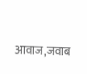आवाज,जवाब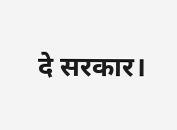दे सरकार।